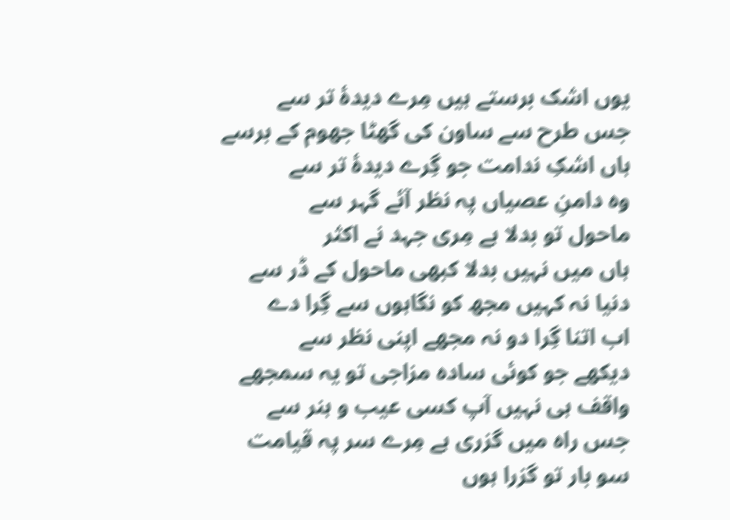یوں اشک برستے ہیں مِرے دیدۂ تر سے
جس طرح سے ساون کی گھٹا جھوم کے برسے
ہاں اشکِ ندامت جو گِرے دیدۂ تر سے
وہ دامنِ عصیاں پہ نظر آئے گہر سے
ماحول تو بدلا ہے مِری جہد نے اکثر
ہاں میں نہیں بدلا کبھی ماحول کے ڈر سے
دنیا نہ کہیں مجھ کو نگاہوں سے گِرا دے
اب اتنا گِرا دو نہ مجھے اپنی نظر سے
دیکھے جو کوئی سادہ مزاجی تو یہ سمجھے
واقف ہی نہیں آپ کسی عیب و ہنر سے
جس راہ میں گزری ہے مِرے سر پہ قیامت
سو بار تو گزرا ہوں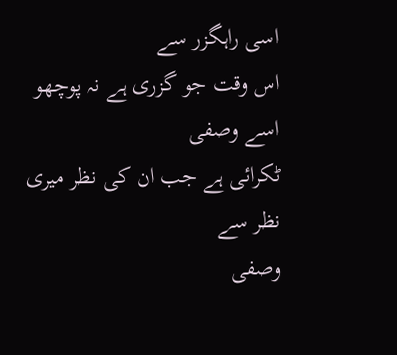اسی راہگزر سے
اس وقت جو گزری ہے نہ پوچھو اسے وصفی
ٹکرائی ہے جب ان کی نظر میری نظر سے
وصفی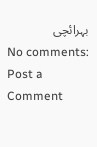بہرائچی
No comments:
Post a Comment